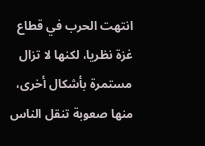انتهت الحرب في قطاع غزة نظريا، لكنها لا تزال مستمرة بأشكال أخرى، منها صعوبة تنقل الناس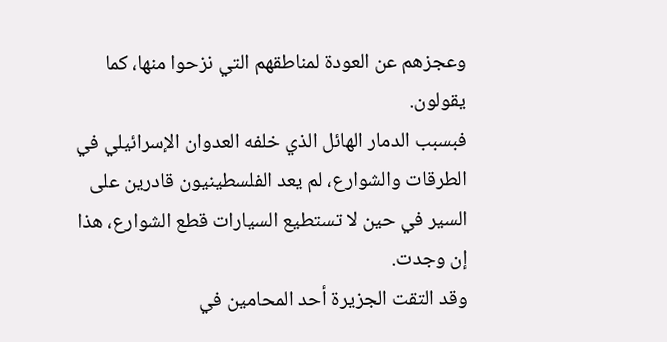وعجزهم عن العودة لمناطقهم التي نزحوا منها، كما يقولون.
فبسبب الدمار الهائل الذي خلفه العدوان الإسرائيلي في الطرقات والشوارع، لم يعد الفلسطينيون قادرين على السير في حين لا تستطيع السيارات قطع الشوارع، هذا إن وجدت.
وقد التقت الجزيرة أحد المحامين في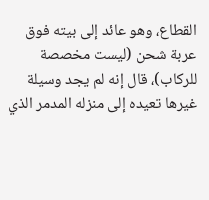القطاع، وهو عائد إلى بيته فوق عربة شحن (ليست مخصصة للركاب)، قال إنه لم يجد وسيلة غيرها تعيده إلى منزله المدمر الذي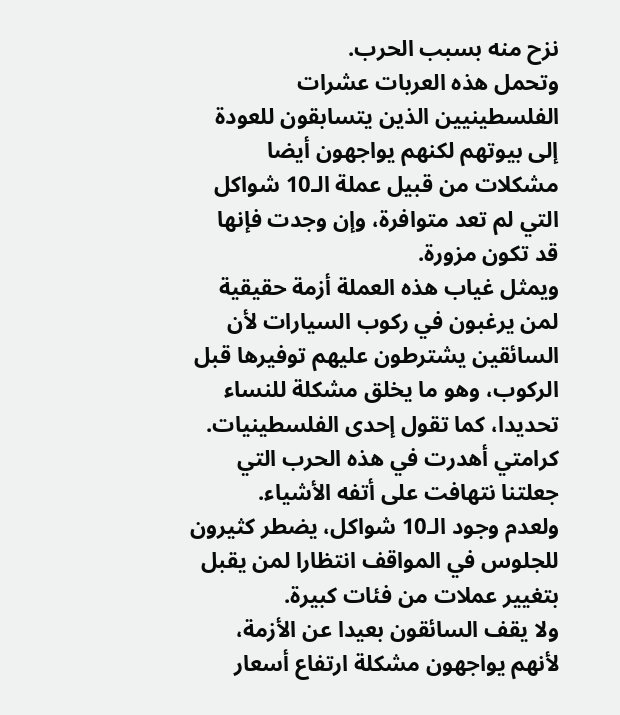نزح منه بسبب الحرب.
وتحمل هذه العربات عشرات الفلسطينيين الذين يتسابقون للعودة إلى بيوتهم لكنهم يواجهون أيضا مشكلات من قبيل عملة الـ10 شواكل التي لم تعد متوافرة، وإن وجدت فإنها قد تكون مزورة.
ويمثل غياب هذه العملة أزمة حقيقية لمن يرغبون في ركوب السيارات لأن السائقين يشترطون عليهم توفيرها قبل الركوب، وهو ما يخلق مشكلة للنساء تحديدا، كما تقول إحدى الفلسطينيات.
كرامتي أهدرت في هذه الحرب التي جعلتنا نتهافت على أتفه الأشياء.
ولعدم وجود الـ10 شواكل، يضطر كثيرون للجلوس في المواقف انتظارا لمن يقبل بتغيير عملات من فئات كبيرة.
ولا يقف السائقون بعيدا عن الأزمة، لأنهم يواجهون مشكلة ارتفاع أسعار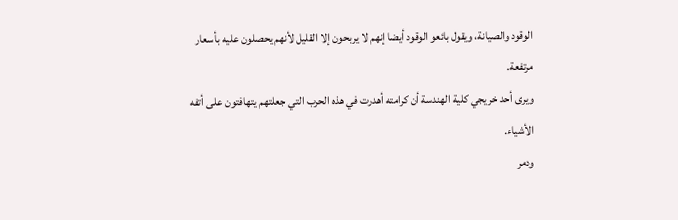الوقود والصيانة، ويقول بائعو الوقود أيضا إنهم لا يربحون إلا القليل لأنهم يحصلون عليه بأسعار مرتفعة.
ويرى أحد خريجي كلية الهندسة أن كرامته أهدرت في هذه الحرب التي جعلتهم يتهافتون على أتفه الأشياء.
ودمر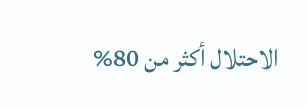الاحتلال أكثر من 80%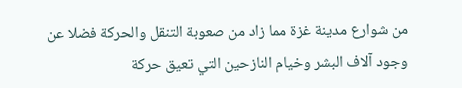من شوارع مدينة غزة مما زاد من صعوبة التنقل والحركة فضلا عن وجود آلاف البشر وخيام النازحين التي تعيق حركة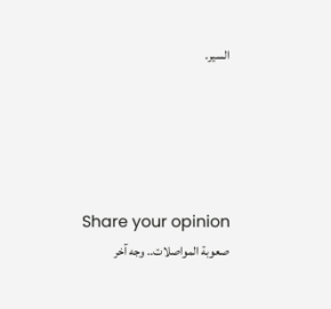السير.





Share your opinion
صعوبة المواصلات.. وجه آخر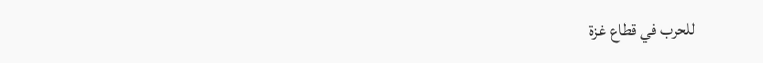للحرب في قطاع غزة